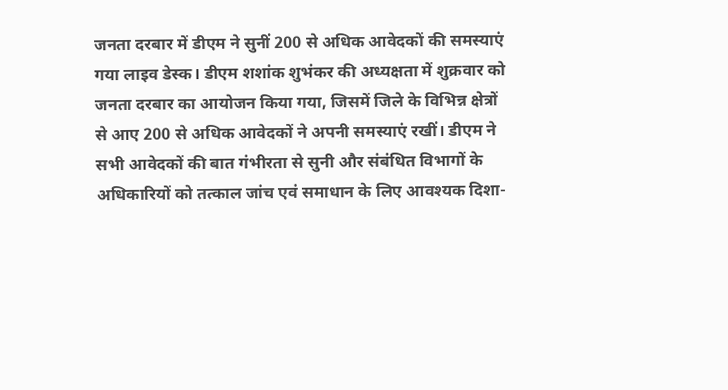जनता दरबार में डीएम ने सुनीं 200 से अधिक आवेदकों की समस्याएं
गया लाइव डेस्क। डीएम शशांक शुभंकर की अध्यक्षता में शुक्रवार को जनता दरबार का आयोजन किया गया, जिसमें जिले के विभिन्न क्षेत्रों से आए 200 से अधिक आवेदकों ने अपनी समस्याएं रखीं। डीएम ने सभी आवेदकों की बात गंभीरता से सुनी और संबंधित विभागों के अधिकारियों को तत्काल जांच एवं समाधान के लिए आवश्यक दिशा-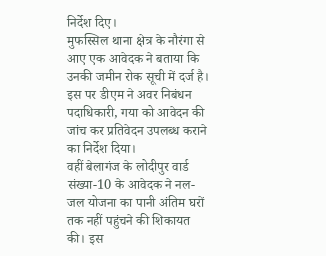निर्देश दिए।
मुफस्सिल थाना क्षेत्र के नौरंगा से आए एक आवेदक ने बताया कि उनकी जमीन रोक सूची में दर्ज है। इस पर डीएम ने अवर निबंधन पदाधिकारी, गया को आवेदन की जांच कर प्रतिवेदन उपलब्ध कराने का निर्देश दिया।
वहीं बेलागंज के लोदीपुर वार्ड संख्या-10 के आवेदक ने नल-जल योजना का पानी अंतिम घरों तक नहीं पहुंचने की शिकायत की। इस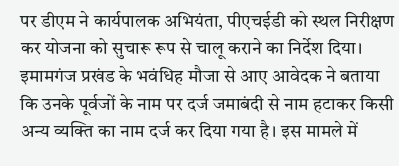पर डीएम ने कार्यपालक अभियंता, पीएचईडी को स्थल निरीक्षण कर योजना को सुचारू रूप से चालू कराने का निर्देश दिया।
इमामगंज प्रखंड के भवंधिह मौजा से आए आवेदक ने बताया कि उनके पूर्वजों के नाम पर दर्ज जमाबंदी से नाम हटाकर किसी अन्य व्यक्ति का नाम दर्ज कर दिया गया है। इस मामले में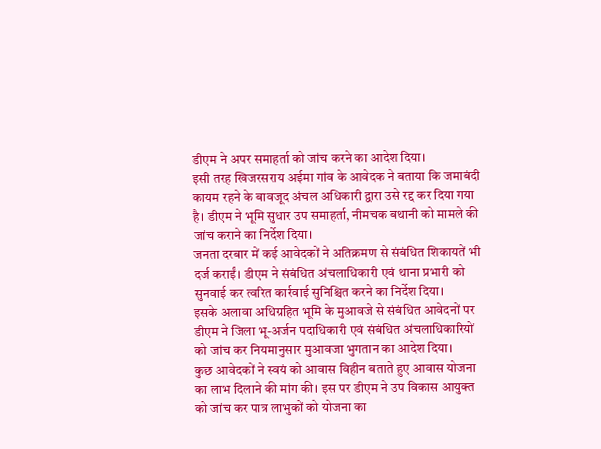डीएम ने अपर समाहर्ता को जांच करने का आदेश दिया।
इसी तरह खिजरसराय अईमा गांव के आवेदक ने बताया कि जमाबंदी कायम रहने के बावजूद अंचल अधिकारी द्वारा उसे रद्द कर दिया गया है। डीएम ने भूमि सुधार उप समाहर्ता, नीमचक बथानी को मामले की जांच कराने का निर्देश दिया।
जनता दरबार में कई आवेदकों ने अतिक्रमण से संबंधित शिकायतें भी दर्ज कराईं। डीएम ने संबंधित अंचलाधिकारी एवं थाना प्रभारी को सुनवाई कर त्वरित कार्रवाई सुनिश्चित करने का निर्देश दिया।
इसके अलावा अधिग्रहित भूमि के मुआवजे से संबंधित आवेदनों पर डीएम ने जिला भू-अर्जन पदाधिकारी एवं संबंधित अंचलाधिकारियों को जांच कर नियमानुसार मुआवजा भुगतान का आदेश दिया।
कुछ आवेदकों ने स्वयं को आवास विहीन बताते हुए आवास योजना का लाभ दिलाने की मांग की। इस पर डीएम ने उप विकास आयुक्त को जांच कर पात्र लाभुकों को योजना का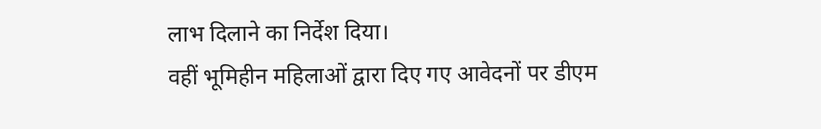लाभ दिलाने का निर्देश दिया।
वहीं भूमिहीन महिलाओं द्वारा दिए गए आवेदनों पर डीएम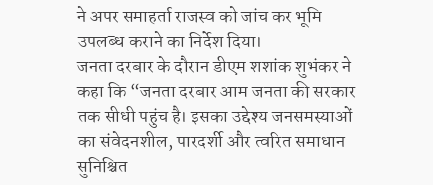ने अपर समाहर्ता राजस्व को जांच कर भूमि उपलब्ध कराने का निर्देश दिया।
जनता दरबार के दौरान डीएम शशांक शुभंकर ने कहा कि “जनता दरबार आम जनता की सरकार तक सीधी पहुंच है। इसका उद्देश्य जनसमस्याओं का संवेदनशील, पारदर्शी और त्वरित समाधान सुनिश्चित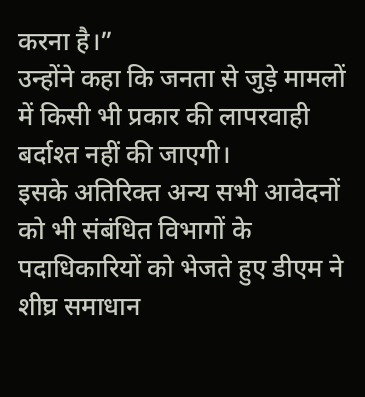करना है।”
उन्होंने कहा कि जनता से जुड़े मामलों में किसी भी प्रकार की लापरवाही बर्दाश्त नहीं की जाएगी।
इसके अतिरिक्त अन्य सभी आवेदनों को भी संबंधित विभागों के पदाधिकारियों को भेजते हुए डीएम ने शीघ्र समाधान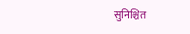सुनिश्चित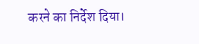करने का निर्देश दिया।